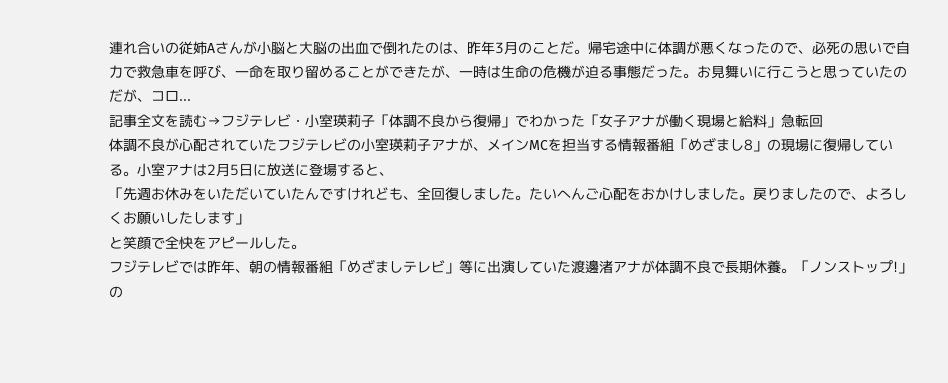連れ合いの従姉Aさんが小脳と大脳の出血で倒れたのは、昨年3月のことだ。帰宅途中に体調が悪くなったので、必死の思いで自力で救急車を呼び、一命を取り留めることができたが、一時は生命の危機が迫る事態だった。お見舞いに行こうと思っていたのだが、コロ...
記事全文を読む→フジテレビ・小室瑛莉子「体調不良から復帰」でわかった「女子アナが働く現場と給料」急転回
体調不良が心配されていたフジテレビの小室瑛莉子アナが、メインMCを担当する情報番組「めざまし8」の現場に復帰している。小室アナは2月5日に放送に登場すると、
「先週お休みをいただいていたんですけれども、全回復しました。たいへんご心配をおかけしました。戻りましたので、よろしくお願いしたします」
と笑顔で全快をアピールした。
フジテレビでは昨年、朝の情報番組「めざましテレビ」等に出演していた渡邊渚アナが体調不良で長期休養。「ノンストップ!」の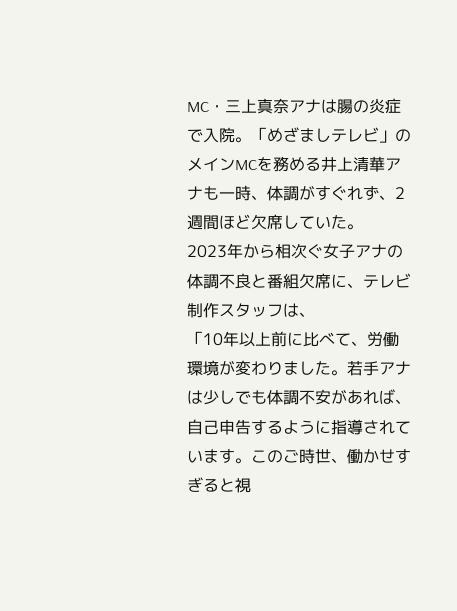MC・三上真奈アナは腸の炎症で入院。「めざましテレビ」のメインMCを務める井上清華アナも一時、体調がすぐれず、2週間ほど欠席していた。
2023年から相次ぐ女子アナの体調不良と番組欠席に、テレビ制作スタッフは、
「10年以上前に比べて、労働環境が変わりました。若手アナは少しでも体調不安があれば、自己申告するように指導されています。このご時世、働かせすぎると視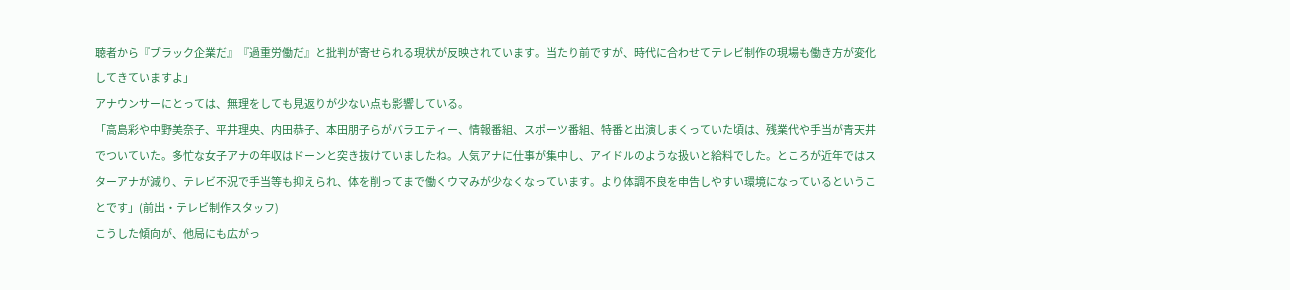聴者から『ブラック企業だ』『過重労働だ』と批判が寄せられる現状が反映されています。当たり前ですが、時代に合わせてテレビ制作の現場も働き方が変化してきていますよ」
アナウンサーにとっては、無理をしても見返りが少ない点も影響している。
「高島彩や中野美奈子、平井理央、内田恭子、本田朋子らがバラエティー、情報番組、スポーツ番組、特番と出演しまくっていた頃は、残業代や手当が青天井でついていた。多忙な女子アナの年収はドーンと突き抜けていましたね。人気アナに仕事が集中し、アイドルのような扱いと給料でした。ところが近年ではスターアナが減り、テレビ不況で手当等も抑えられ、体を削ってまで働くウマみが少なくなっています。より体調不良を申告しやすい環境になっているということです」(前出・テレビ制作スタッフ)
こうした傾向が、他局にも広がっ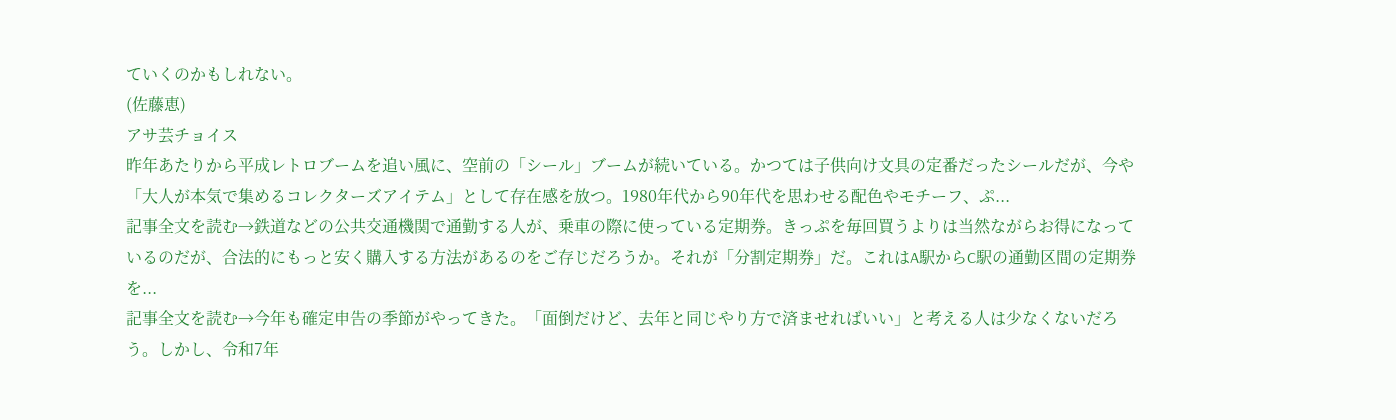ていくのかもしれない。
(佐藤恵)
アサ芸チョイス
昨年あたりから平成レトロブームを追い風に、空前の「シール」ブームが続いている。かつては子供向け文具の定番だったシールだが、今や「大人が本気で集めるコレクターズアイテム」として存在感を放つ。1980年代から90年代を思わせる配色やモチーフ、ぷ...
記事全文を読む→鉄道などの公共交通機関で通勤する人が、乗車の際に使っている定期券。きっぷを毎回買うよりは当然ながらお得になっているのだが、合法的にもっと安く購入する方法があるのをご存じだろうか。それが「分割定期券」だ。これはA駅からC駅の通勤区間の定期券を...
記事全文を読む→今年も確定申告の季節がやってきた。「面倒だけど、去年と同じやり方で済ませればいい」と考える人は少なくないだろう。しかし、令和7年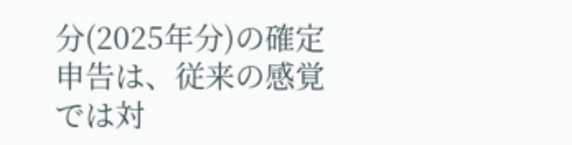分(2025年分)の確定申告は、従来の感覚では対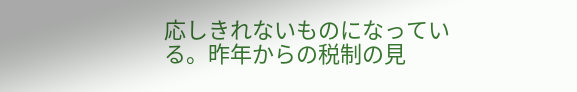応しきれないものになっている。昨年からの税制の見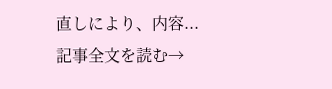直しにより、内容...
記事全文を読む→